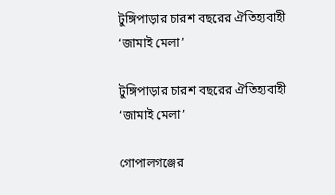টুঙ্গিপাড়ার চারশ বছরের ঐতিহ্যবাহী ‘জামাই মেলা’

টুঙ্গিপাড়ার চারশ বছরের ঐতিহ্যবাহী ‘জামাই মেলা’

গোপালগঞ্জের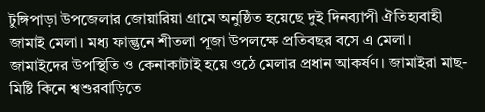টুঙ্গিপাড়া উপজেলার জোয়ারিয়া গ্রামে অনুষ্ঠিত হয়েছে দুই দিনব্যাপী ঐতিহ্যবাহী জামাই মেলা। মধ্য ফাল্গুনে শীতলা পূজা উপলক্ষে প্রতিবছর বসে এ মেলা। জামাইদের উপস্থিতি ও কেনাকাটাই হয়ে ওঠে মেলার প্রধান আকর্ষণ। জামাইরা মাছ-মিষ্টি কিনে শ্বশুরবাড়িতে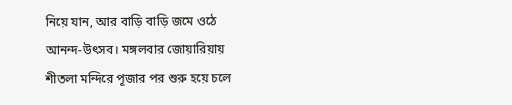নিয়ে যান, আর বাড়ি বাড়ি জমে ওঠে আনন্দ-উৎসব। মঙ্গলবার জোয়ারিয়ায় শীতলা মন্দিরে পূজার পর শুরু হয়ে চলে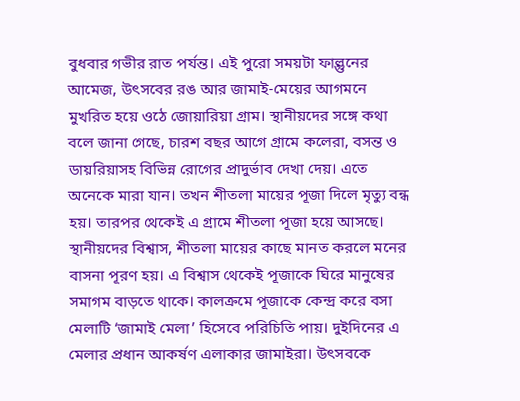বুধবার গভীর রাত পর্যন্ত। এই পুরো সময়টা ফাল্গুনের আমেজ, উৎসবের রঙ আর জামাই-মেয়ের আগমনে মুখরিত হয়ে ওঠে জোয়ারিয়া গ্রাম। স্থানীয়দের সঙ্গে কথা বলে জানা গেছে, চারশ বছর আগে গ্রামে কলেরা, বসন্ত ও ডায়রিয়াসহ বিভিন্ন রোগের প্রাদুর্ভাব দেখা দেয়। এতে অনেকে মারা যান। তখন শীতলা মায়ের পূজা দিলে মৃত্যু বন্ধ হয়। তারপর থেকেই এ গ্রামে শীতলা পূজা হয়ে আসছে। স্থানীয়দের বিশ্বাস, শীতলা মায়ের কাছে মানত করলে মনের বাসনা পূরণ হয়। এ বিশ্বাস থেকেই পূজাকে ঘিরে মানুষের সমাগম বাড়তে থাকে। কালক্রমে পূজাকে কেন্দ্র করে বসা মেলাটি ‘জামাই মেলা’ হিসেবে পরিচিতি পায়। দুইদিনের এ মেলার প্রধান আকর্ষণ এলাকার জামাইরা। উৎসবকে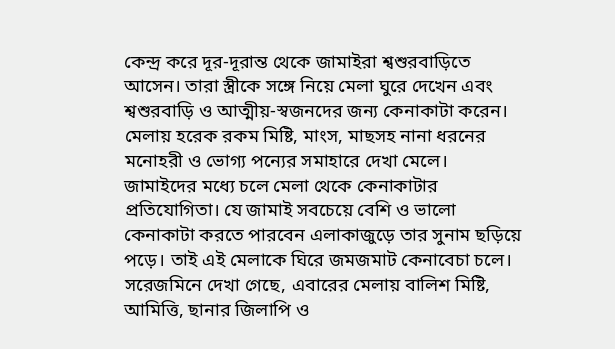কেন্দ্র করে দূর-দূরান্ত থেকে জামাইরা শ্বশুরবাড়িতে আসেন। তারা স্ত্রীকে সঙ্গে নিয়ে মেলা ঘুরে দেখেন এবং শ্বশুরবাড়ি ও আত্মীয়-স্বজনদের জন্য কেনাকাটা করেন। মেলায় হরেক রকম মিষ্টি, মাংস, মাছসহ নানা ধরনের মনোহরী ও ভোগ্য পন্যের সমাহারে দেখা মেলে। জামাইদের মধ্যে চলে মেলা থেকে কেনাকাটার প্রতিযোগিতা। যে জামাই সবচেয়ে বেশি ও ভালো কেনাকাটা করতে পারবেন এলাকাজুড়ে তার সুনাম ছড়িয়ে পড়ে। তাই এই মেলাকে ঘিরে জমজমাট কেনাবেচা চলে। সরেজমিনে দেখা গেছে, এবারের মেলায় বালিশ মিষ্টি, আমিত্তি, ছানার জিলাপি ও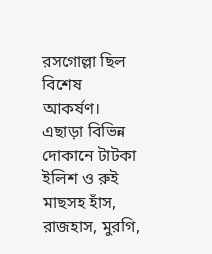রসগোল্লা ছিল বিশেষ আকর্ষণ। এছাড়া বিভিন্ন দোকানে টাটকা ইলিশ ও রুই মাছসহ হাঁস, রাজহাস, মুরগি,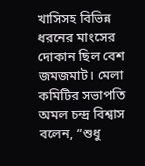খাসিসহ বিভিন্ন ধরনের মাংসের দোকান ছিল বেশ জমজমাট। মেলা কমিটির সভাপতি অমল চন্দ্র বিশ্বাস বলেন, “শুধু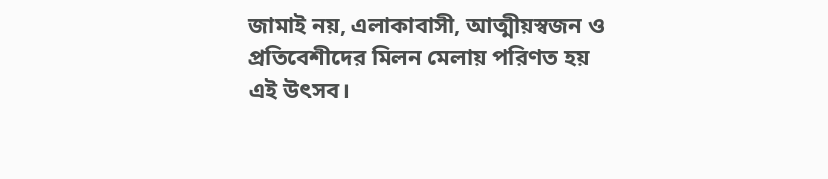জামাই নয়, এলাকাবাসী, আত্মীয়স্বজন ও প্রতিবেশীদের মিলন মেলায় পরিণত হয় এই উৎসব।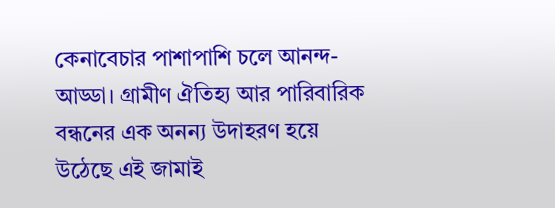কেনাবেচার পাশাপাশি চলে আনন্দ-আড্ডা। গ্রামীণ ঐতিহ্য আর পারিবারিক বন্ধনের এক অনন্য উদাহরণ হয়ে উঠেছে এই জামাই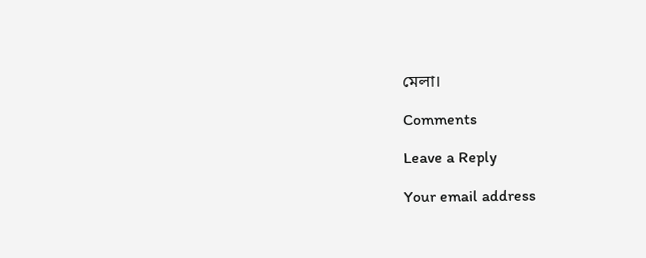মেলা।

Comments

Leave a Reply

Your email address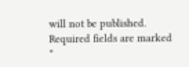will not be published. Required fields are marked *